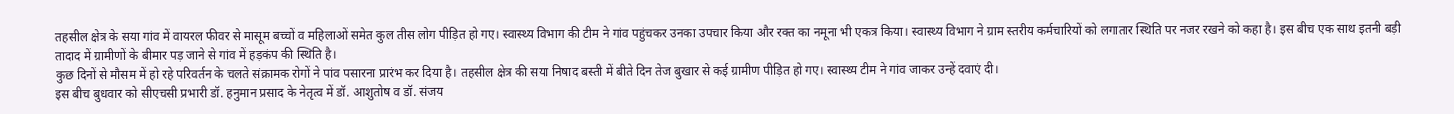तहसील क्षेत्र के सया गांव में वायरल फीवर से मासूम बच्चों व महिलाओं समेत कुल तीस लोग पीड़ित हो गए। स्वास्थ्य विभाग की टीम ने गांव पहुंचकर उनका उपचार किया और रक्त का नमूना भी एकत्र किया। स्वास्थ्य विभाग ने ग्राम स्तरीय कर्मचारियों को लगातार स्थिति पर नजर रखने को कहा है। इस बीच एक साथ इतनी बड़ी तादाद में ग्रामीणों के बीमार पड़ जाने से गांव में हड़कंप की स्थिति है।
कुछ दिनों से मौसम में हो रहे परिवर्तन के चलते संक्रामक रोगों ने पांव पसारना प्रारंभ कर दिया है। तहसील क्षेत्र की सया निषाद बस्ती में बीते दिन तेज बुखार से कई ग्रामीण पीड़ित हो गए। स्वास्थ्य टीम ने गांव जाकर उन्हें दवाएं दी।
इस बीच बुधवार को सीएचसी प्रभारी डॉ. हनुमान प्रसाद के नेतृत्व में डॉ. आशुतोष व डॉ. संजय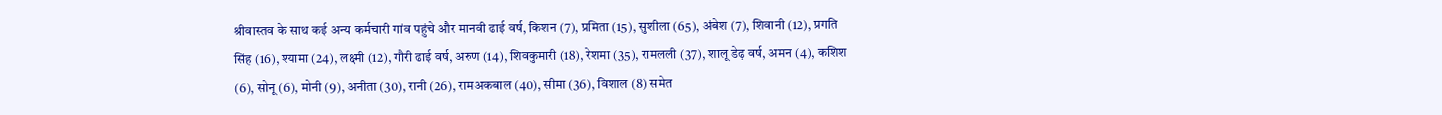श्रीवास्तव के साथ कई अन्य कर्मचारी गांव पहुंचे और मानवी ढाई वर्ष, किशन (7), प्रमिता (15), सुशीला (65), अंबेश (7), शिवानी (12), प्रगति सिंह (16), श्यामा (24), लक्ष्मी (12), गौरी ढाई वर्ष, अरुण (14), शिवकुमारी (18), रेशमा (35), रामलली (37), शालू डेढ़ वर्ष, अमन (4), कशिश (6), सोनू (6), मोनी (9), अनीता (30), रानी (26), रामअकबाल (40), सीमा (36), विशाल (8) समेत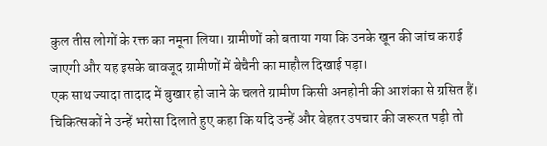कुल तीस लोगों के रक्त का नमूना लिया। ग्रामीणों को बताया गया कि उनके खून की जांच कराई जाएगी और यह इसके बावजूद ग्रामीणों में बेचैनी का माहौल दिखाई पड़ा।
एक साथ ज्यादा तादाद में बुखार हो जाने के चलते ग्रामीण किसी अनहोनी की आशंका से ग्रसित हैं। चिकित्सकों ने उन्हें भरोसा दिलाते हुए कहा कि यदि उन्हें और बेहतर उपचार की जरूरत पड़ी तो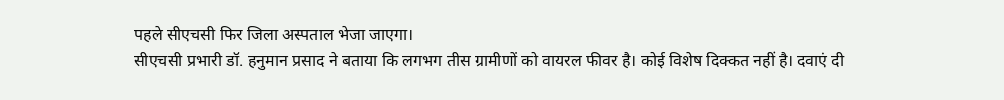पहले सीएचसी फिर जिला अस्पताल भेजा जाएगा।
सीएचसी प्रभारी डॉ. हनुमान प्रसाद ने बताया कि लगभग तीस ग्रामीणों को वायरल फीवर है। कोई विशेष दिक्कत नहीं है। दवाएं दी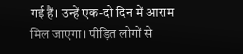गई हैं। उन्हें एक-दो दिन में आराम मिल जाएगा। पीड़ित लोगों से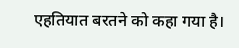एहतियात बरतने को कहा गया है।